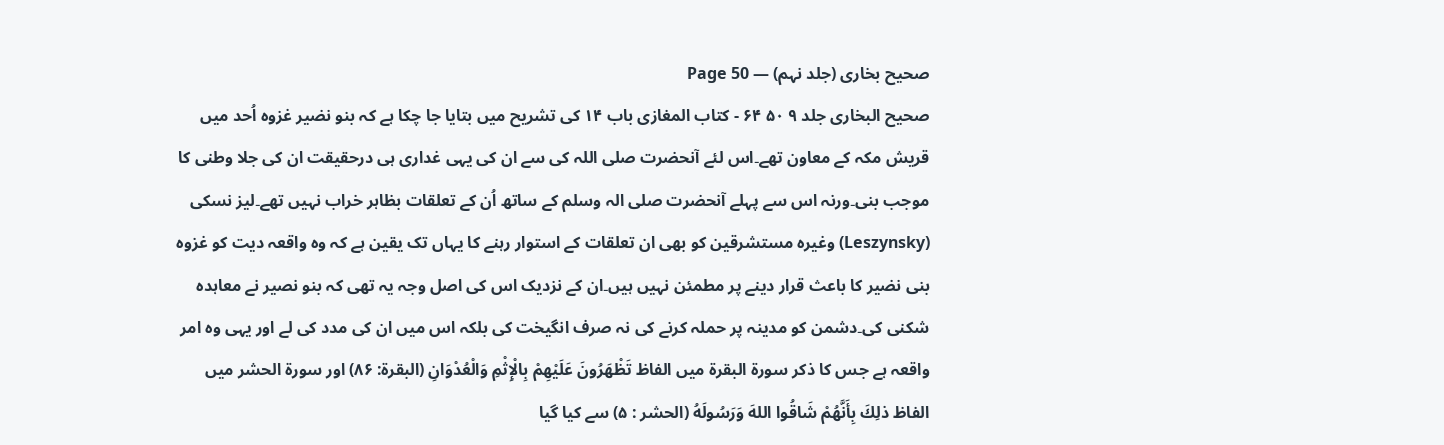صحیح بخاری (جلد نہم) — Page 50
صحيح البخاری جلد ۹ ۵۰ ۶۴ - کتاب المغازی باب ۱۴ کی تشریح میں بتایا جا چکا ہے کہ بنو نضیر غزوہ اُحد میں قریش مکہ کے معاون تھے۔اس لئے آنحضرت صلی اللہ کی سے ان کی یہی غداری ہی درحقیقت ان کی جلا وطنی کا موجب بنی۔ورنہ اس سے پہلے آنحضرت صلی الہ وسلم کے ساتھ اُن کے تعلقات بظاہر خراب نہیں تھے۔لیز نسکی (Leszynsky) وغیرہ مستشرقین کو بھی ان تعلقات کے استوار رہنے کا یہاں تک یقین ہے کہ وہ واقعہ دیت کو غزوہ بنی نضیر کا باعث قرار دینے پر مطمئن نہیں ہیں۔ان کے نزدیک اس کی اصل وجہ یہ تھی کہ بنو نصیر نے معاہدہ شکنی کی۔دشمن کو مدینہ پر حملہ کرنے کی نہ صرف انگیخت کی بلکہ اس میں ان کی مدد کی لے اور یہی وہ امر واقعہ ہے جس کا ذکر سورۃ البقرۃ میں الفاظ تَظْهَرُونَ عَلَيْهِمْ بِالْإِثْمِ وَالْعُدْوَانِ (البقرة: ۸۶) اور سورۃ الحشر میں الفاظ ذلِكَ بِأَنَّهُمْ شَاقُوا اللهَ وَرَسُولَهُ (الحشر : ۵) سے کیا گیا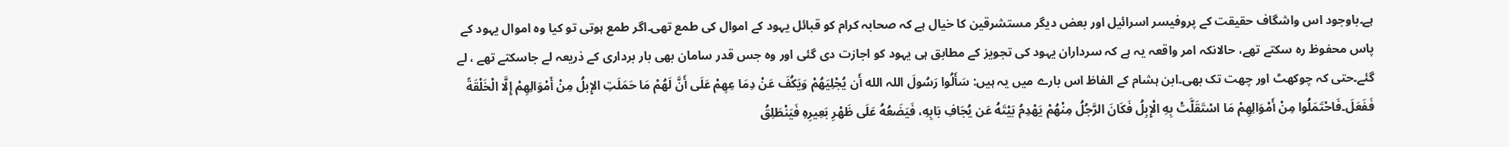ہے۔باوجود اس واشگاف حقیقت کے پروفیسر اسرائیل اور بعض دیگر مستشرقین کا خیال ہے کہ صحابہ کرام کو قبائل یہود کے اموال کی طمع تھی۔اگر طمع ہوتی تو کیا وہ اموال یہود کے پاس محفوظ رہ سکتے تھے، حالانکہ امر واقعہ یہ ہے کہ سرداران یہود کی تجویز کے مطابق ہی یہود کو اجازت دی گئی اور وہ جس قدر سامان بھی بار برداری کے ذریعہ لے جاسکتے تھے ، لے گئے۔حتی کہ چوکھٹ اور چھت تک بھی۔ابن ہشام کے الفاظ اس بارے میں یہ ہیں: سَأَلُوا رَسُولَ اللہ الله أَن يُجْلِيَهُمْ وَيَكُفَ عَنْ دِمَا عِهِمْ عَلَى أَنَّ لَهُمْ مَا حَمَلَتِ الإِبلُ مِنْ أَمْوَالِهِمْ إِلَّا الْخَلْقَةً فَفَعَلَ۔فَاحْتَمَلُوا مِنْ أَمْوَالِهِمْ مَا اسْتَقَلَّتْ بِهِ الْإِبِلُ فَكَانَ الرَّجُلُ مِنْهُمْ يَهْدِمُ بَيْتَهُ عَن يُجَافِ بَابِهِ، فَيَضَعُهُ عَلَى ظَهْرِ بَعِيرِهِ فَيَنْطَلِقُ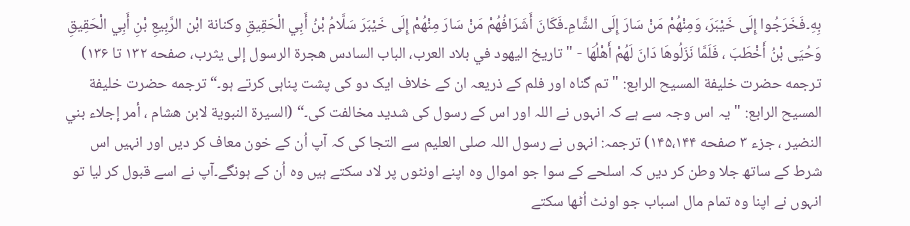بِهِ۔فَخَرَجُوا إِلَى خَيْبَرَ، وَمِنْهُمْ مَنْ سَارَ إِلَى الشَّامِ۔فَكَانَ أَشَرَافُهُمْ مَنْ سَارَ مِنْهُمْ إِلَى خَيْبَرَ سَلَّامُ بْنُ أَبِي الْحَقِيقِ وكنانة ابْن الرَّبِيعِ بْنِ أَبِي الْحَقِيقِ وَحُيَى بْنُ أَخْطَبَ ، فَلَمَّا نَزَلُوهَا دَانَ لَهُمْ أَهْلُهَا - " تاريخ اليهود في بلاد العرب، الباب السادس هجرة الرسول إلى يثرب، صفحه ۱۳۲ تا ۱۳۶) ترجمه حضرت خلیفة المسیح الرابع: "تم گناہ اور فلم کے ذریعہ ان کے خلاف ایک دو کی پشت پناہی کرتے ہو۔“ ترجمه حضرت خلیفة المسیح الرابع: "یہ اس وجہ سے ہے کہ انہوں نے اللہ اور اس کے رسول کی شدید مخالفت کی۔“ (السيرة النبوية لابن هشام ، أمر إجلاء بني النضير ، جزء ۳ صفحه ۱۴۵،۱۴۴) ترجمہ: انہوں نے رسول اللہ صلی العلیم سے التجا کی کہ آپ اُن کے خون معاف کر دیں اور انہیں اس شرط کے ساتھ جلا وطن کر دیں کہ اسلحے کے سوا جو اموال وہ اپنے اونٹوں پر لاد سکتے ہیں وہ اُن کے ہونگے۔آپ نے اسے قبول کر لیا تو انہوں نے اپنا وہ تمام مال اسباب جو اونٹ اُٹھا سکتے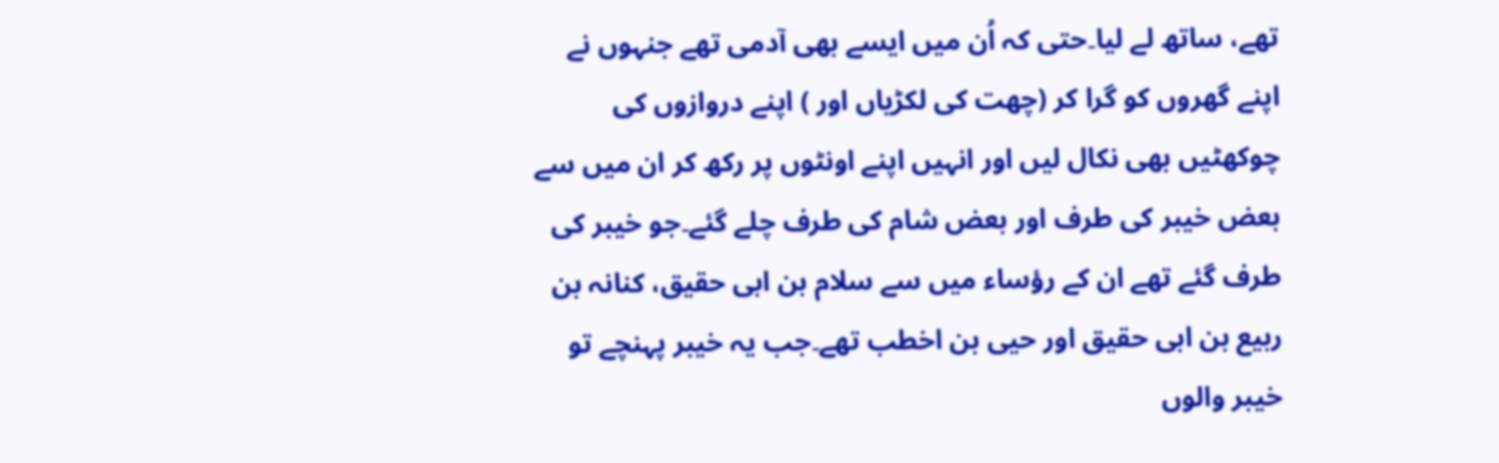تھے، ساتھ لے لیا۔حتی کہ اُن میں ایسے بھی آدمی تھے جنہوں نے اپنے گھروں کو گرا کر (چھت کی لکڑیاں اور ) اپنے دروازوں کی چوکھٹیں بھی نکال لیں اور انہیں اپنے اونٹوں پر رکھ کر ان میں سے بعض خیبر کی طرف اور بعض شام کی طرف چلے گئے۔جو خیبر کی طرف گئے تھے ان کے رؤساء میں سے سلام بن ابی حقیق، کنانہ بن ربیع بن ابی حقیق اور حیی بن اخطب تھے۔جب یہ خیبر پہنچے تو خیبر والوں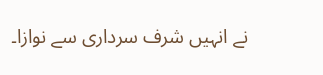نے انہیں شرف سرداری سے نوازا۔